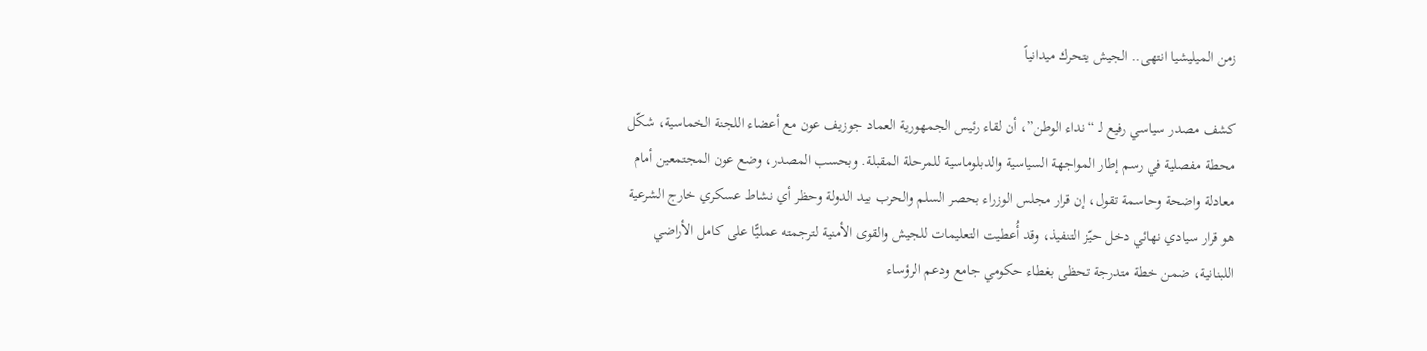زمن الميليشيا انتهى.. الجيش يتحرك ميدانياً

كشف مصدر سياسي رفيع لـ “نداء الوطن”، أن لقاء رئيس الجمهورية العماد جوزيف عون مع أعضاء اللجنة الخماسية، شكّل محطة مفصلية في رسم إطار المواجهة السياسية والدبلوماسية للمرحلة المقبلة. وبحسب المصدر، وضع عون المجتمعين أمام معادلة واضحة وحاسمة تقول، إن قرار مجلس الوزراء بحصر السلم والحرب بيد الدولة وحظر أي نشاط عسكري خارج الشرعية هو قرار سيادي نهائي دخل حيّز التنفيذ، وقد أُعطيت التعليمات للجيش والقوى الأمنية لترجمته عمليًّا على كامل الأراضي اللبنانية، ضمن خطة متدرجة تحظى بغطاء حكومي جامع ودعم الرؤساء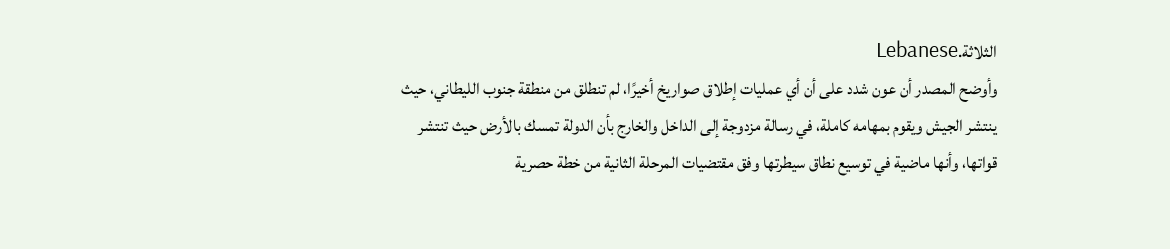الثلاثة.Lebanese
وأوضح المصدر أن عون شدد على أن أي عمليات إطلاق صواريخ أخيرًا، لم تنطلق من منطقة جنوب الليطاني، حيث ينتشر الجيش ويقوم بمهامه كاملة، في رسالة مزدوجة إلى الداخل والخارج بأن الدولة تمسك بالأرض حيث تنتشر قواتها، وأنها ماضية في توسيع نطاق سيطرتها وفق مقتضيات المرحلة الثانية من خطة حصرية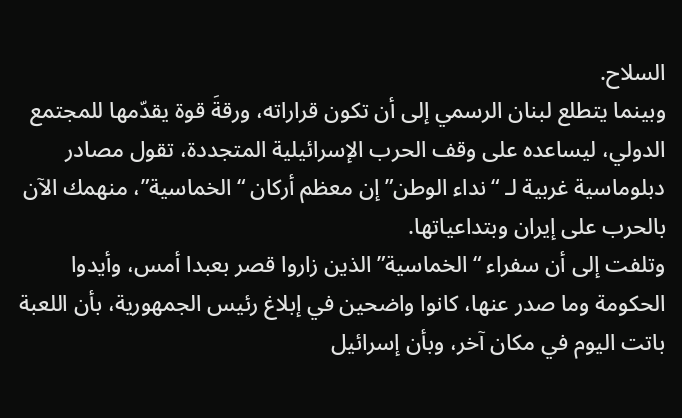السلاح.
وبينما يتطلع لبنان الرسمي إلى أن تكون قراراته، ورقةَ قوة يقدّمها للمجتمع الدولي، ليساعده على وقف الحرب الإسرائيلية المتجددة، تقول مصادر دبلوماسية غربية لـ “نداء الوطن” إن معظم أركان “الخماسية”، منهمك الآن بالحرب على إيران وبتداعياتها.
وتلفت إلى أن سفراء “الخماسية” الذين زاروا قصر بعبدا أمس، وأيدوا الحكومة وما صدر عنها، كانوا واضحين في إبلاغ رئيس الجمهورية، بأن اللعبة باتت اليوم في مكان آخر، وبأن إسرائيل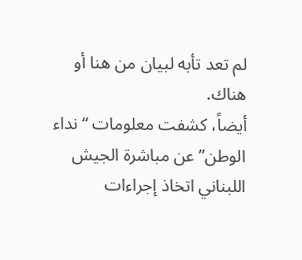لم تعد تأبه لبيان من هنا أو هناك.
أيضاً، كشفت معلومات “نداء الوطن” عن مباشرة الجيش اللبناني اتخاذ إجراءات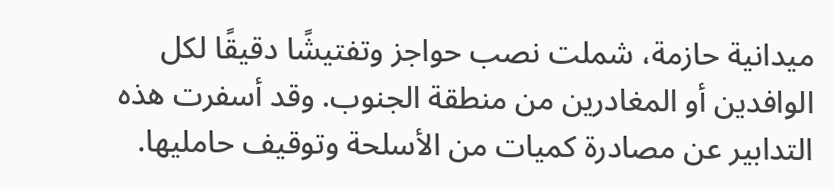ميدانية حازمة، شملت نصب حواجز وتفتيشًا دقيقًا لكل الوافدين أو المغادرين من منطقة الجنوب. وقد أسفرت هذه التدابير عن مصادرة كميات من الأسلحة وتوقيف حامليها.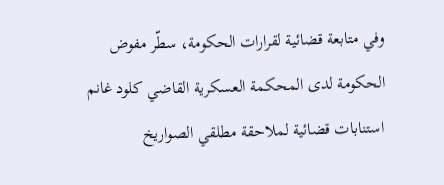وفي متابعة قضائية لقرارات الحكومة، سطّر مفوض الحكومة لدى المحكمة العسكرية القاضي كلود غانم استنابات قضائية لملاحقة مطلقي الصواريخ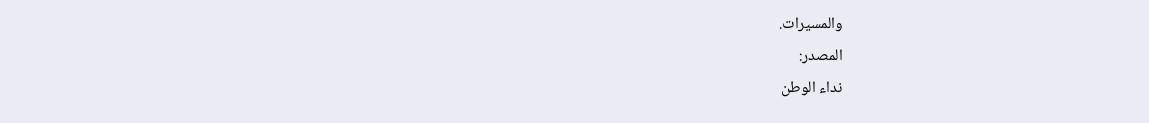والمسيرات.
المصدر:
نداء الوطن